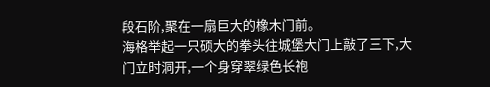段石阶,聚在一扇巨大的橡木门前。
海格举起一只硕大的拳头往城堡大门上敲了三下,大门立时洞开,一个身穿翠绿色长袍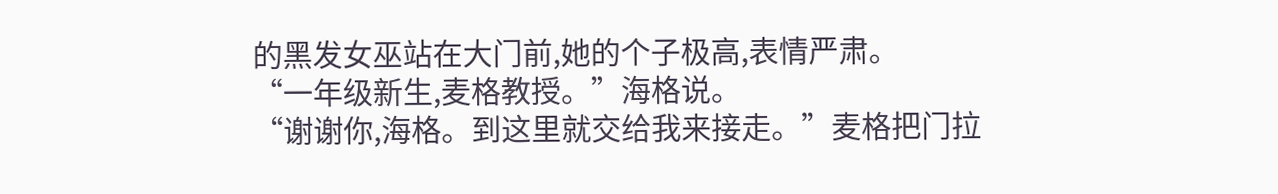的黑发女巫站在大门前,她的个子极高,表情严肃。
“一年级新生,麦格教授。”海格说。
“谢谢你,海格。到这里就交给我来接走。”麦格把门拉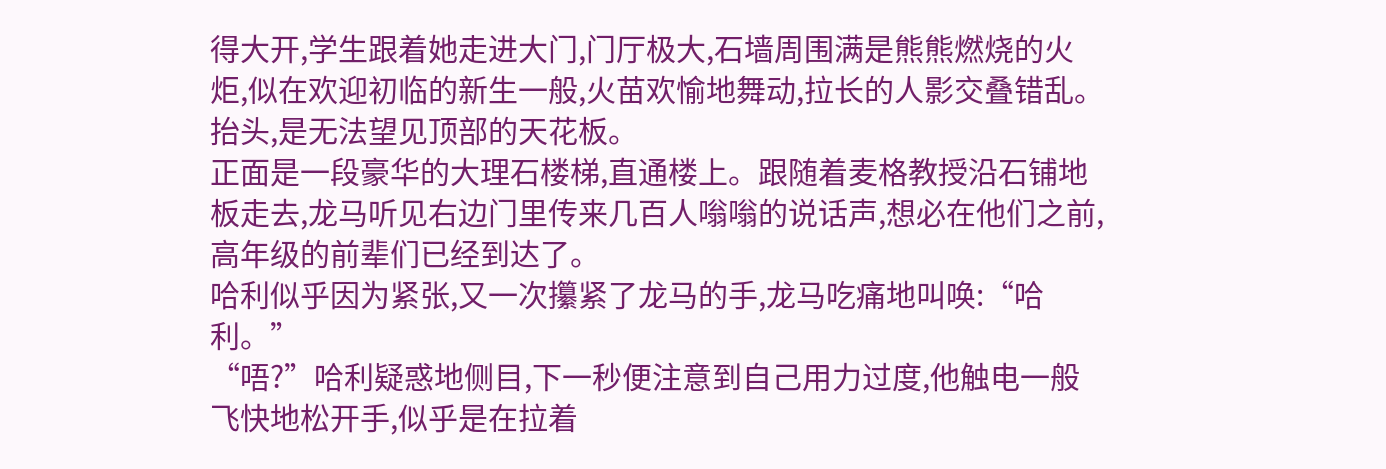得大开,学生跟着她走进大门,门厅极大,石墙周围满是熊熊燃烧的火炬,似在欢迎初临的新生一般,火苗欢愉地舞动,拉长的人影交叠错乱。
抬头,是无法望见顶部的天花板。
正面是一段豪华的大理石楼梯,直通楼上。跟随着麦格教授沿石铺地板走去,龙马听见右边门里传来几百人嗡嗡的说话声,想必在他们之前,高年级的前辈们已经到达了。
哈利似乎因为紧张,又一次攥紧了龙马的手,龙马吃痛地叫唤:“哈利。”
“唔?”哈利疑惑地侧目,下一秒便注意到自己用力过度,他触电一般飞快地松开手,似乎是在拉着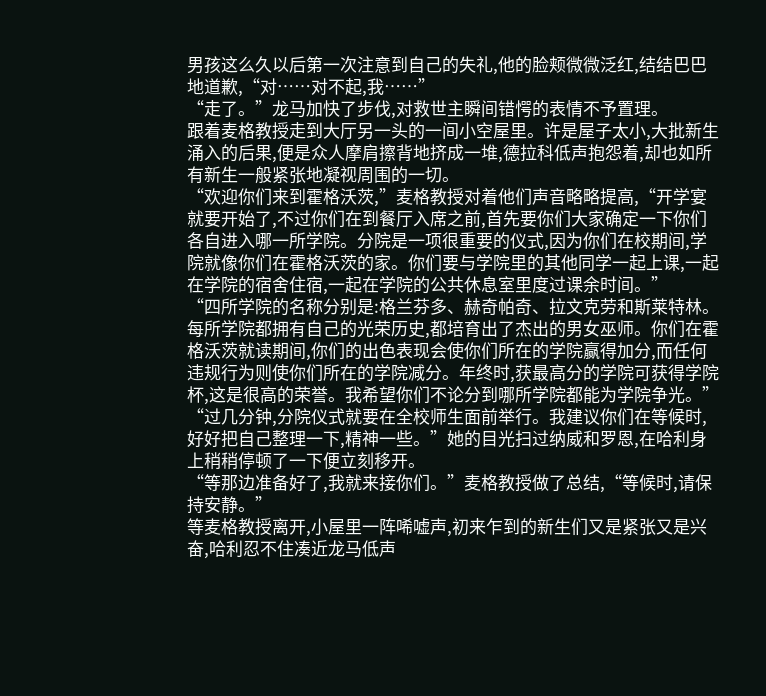男孩这么久以后第一次注意到自己的失礼,他的脸颊微微泛红,结结巴巴地道歉,“对……对不起,我……”
“走了。”龙马加快了步伐,对救世主瞬间错愕的表情不予置理。
跟着麦格教授走到大厅另一头的一间小空屋里。许是屋子太小,大批新生涌入的后果,便是众人摩肩擦背地挤成一堆,德拉科低声抱怨着,却也如所有新生一般紧张地凝视周围的一切。
“欢迎你们来到霍格沃茨,”麦格教授对着他们声音略略提高,“开学宴就要开始了,不过你们在到餐厅入席之前,首先要你们大家确定一下你们各自进入哪一所学院。分院是一项很重要的仪式,因为你们在校期间,学院就像你们在霍格沃茨的家。你们要与学院里的其他同学一起上课,一起在学院的宿舍住宿,一起在学院的公共休息室里度过课余时间。”
“四所学院的名称分别是:格兰芬多、赫奇帕奇、拉文克劳和斯莱特林。每所学院都拥有自己的光荣历史,都培育出了杰出的男女巫师。你们在霍格沃茨就读期间,你们的出色表现会使你们所在的学院赢得加分,而任何违规行为则使你们所在的学院减分。年终时,获最高分的学院可获得学院杯,这是很高的荣誉。我希望你们不论分到哪所学院都能为学院争光。”
“过几分钟,分院仪式就要在全校师生面前举行。我建议你们在等候时,好好把自己整理一下,精神一些。”她的目光扫过纳威和罗恩,在哈利身上稍稍停顿了一下便立刻移开。
“等那边准备好了,我就来接你们。”麦格教授做了总结,“等候时,请保持安静。”
等麦格教授离开,小屋里一阵唏嘘声,初来乍到的新生们又是紧张又是兴奋,哈利忍不住凑近龙马低声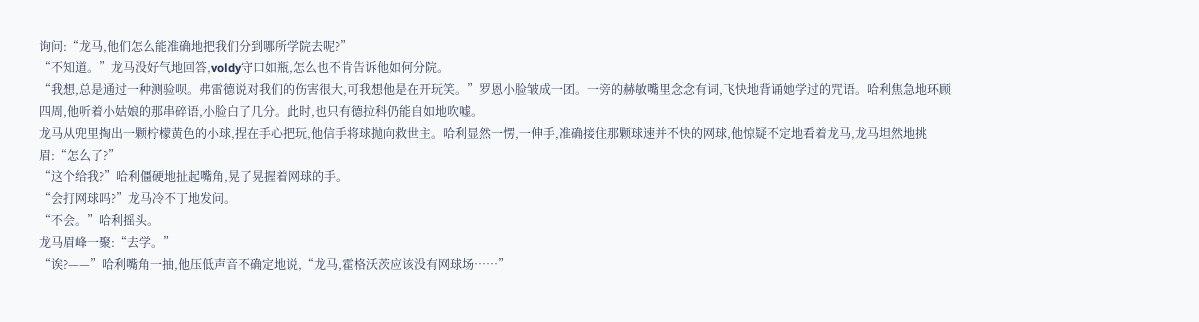询问:“龙马,他们怎么能准确地把我们分到哪所学院去呢?”
“不知道。”龙马没好气地回答,voldy守口如瓶,怎么也不肯告诉他如何分院。
“我想,总是通过一种测验呗。弗雷德说对我们的伤害很大,可我想他是在开玩笑。”罗恩小脸皱成一团。一旁的赫敏嘴里念念有词,飞快地背诵她学过的咒语。哈利焦急地环顾四周,他听着小姑娘的那串碎语,小脸白了几分。此时,也只有德拉科仍能自如地吹嘘。
龙马从兜里掏出一颗柠檬黄色的小球,捏在手心把玩,他信手将球抛向救世主。哈利显然一愣,一伸手,准确接住那颗球速并不快的网球,他惊疑不定地看着龙马,龙马坦然地挑眉:“怎么了?”
“这个给我?”哈利僵硬地扯起嘴角,晃了晃握着网球的手。
“会打网球吗?”龙马冷不丁地发问。
“不会。”哈利摇头。
龙马眉峰一聚:“去学。”
“诶?——”哈利嘴角一抽,他压低声音不确定地说,“龙马,霍格沃茨应该没有网球场……”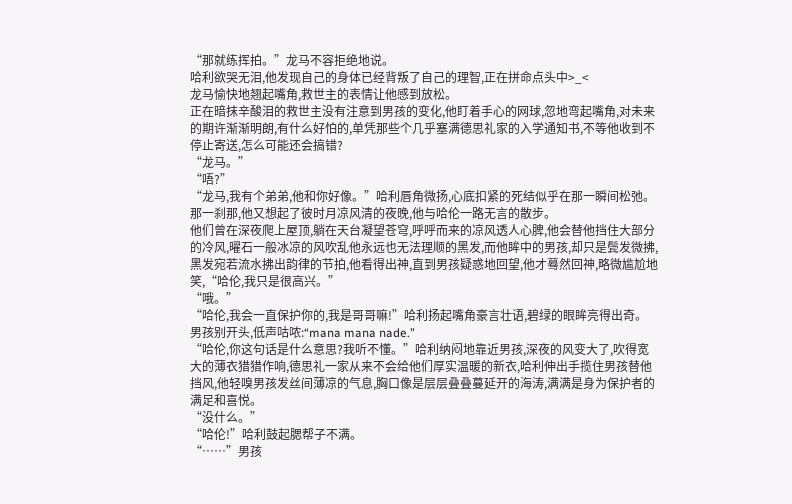“那就练挥拍。”龙马不容拒绝地说。
哈利欲哭无泪,他发现自己的身体已经背叛了自己的理智,正在拼命点头中>_<
龙马愉快地翘起嘴角,救世主的表情让他感到放松。
正在暗抹辛酸泪的救世主没有注意到男孩的变化,他盯着手心的网球,忽地弯起嘴角,对未来的期许渐渐明朗,有什么好怕的,单凭那些个几乎塞满德思礼家的入学通知书,不等他收到不停止寄送,怎么可能还会搞错?
“龙马。”
“唔?”
“龙马,我有个弟弟,他和你好像。”哈利唇角微扬,心底扣紧的死结似乎在那一瞬间松弛。
那一刹那,他又想起了彼时月凉风清的夜晚,他与哈伦一路无言的散步。
他们曾在深夜爬上屋顶,躺在天台凝望苍穹,呼呼而来的凉风透人心脾,他会替他挡住大部分的冷风,曜石一般冰凉的风吹乱他永远也无法理顺的黑发,而他眸中的男孩,却只是鬓发微拂,黑发宛若流水拂出韵律的节拍,他看得出神,直到男孩疑惑地回望,他才蓦然回神,略微尴尬地笑,“哈伦,我只是很高兴。”
“哦。”
“哈伦,我会一直保护你的,我是哥哥嘛!”哈利扬起嘴角豪言壮语,碧绿的眼眸亮得出奇。
男孩别开头,低声咕哝:“mana mana nade.”
“哈伦,你这句话是什么意思?我听不懂。”哈利纳闷地靠近男孩,深夜的风变大了,吹得宽大的薄衣猎猎作响,德思礼一家从来不会给他们厚实温暖的新衣,哈利伸出手揽住男孩替他挡风,他轻嗅男孩发丝间薄凉的气息,胸口像是层层叠叠蔓延开的海涛,满满是身为保护者的满足和喜悦。
“没什么。”
“哈伦!”哈利鼓起腮帮子不满。
“……”男孩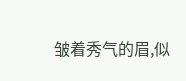皱着秀气的眉,似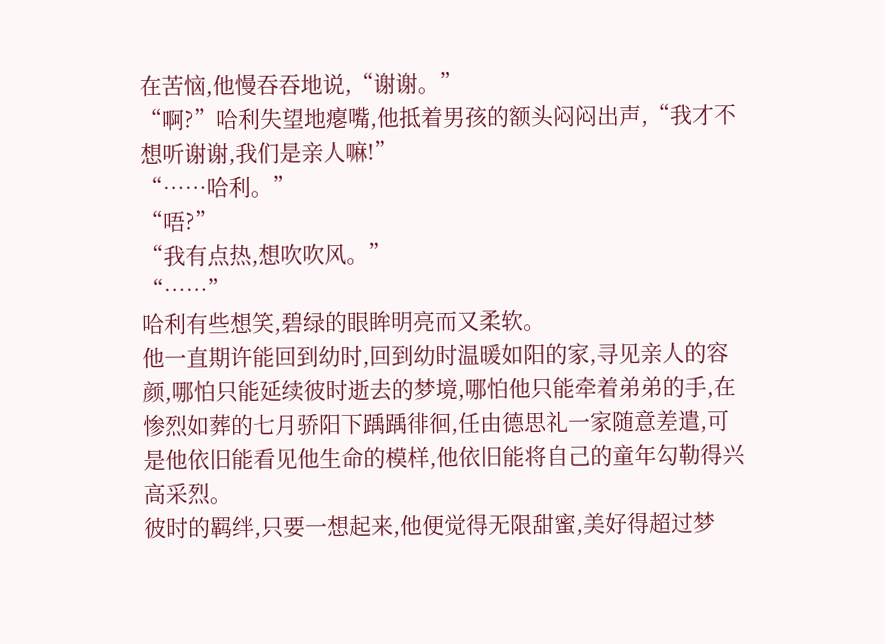在苦恼,他慢吞吞地说,“谢谢。”
“啊?”哈利失望地瘪嘴,他抵着男孩的额头闷闷出声,“我才不想听谢谢,我们是亲人嘛!”
“……哈利。”
“唔?”
“我有点热,想吹吹风。”
“……”
哈利有些想笑,碧绿的眼眸明亮而又柔软。
他一直期许能回到幼时,回到幼时温暖如阳的家,寻见亲人的容颜,哪怕只能延续彼时逝去的梦境,哪怕他只能牵着弟弟的手,在惨烈如葬的七月骄阳下踽踽徘徊,任由德思礼一家随意差遣,可是他依旧能看见他生命的模样,他依旧能将自己的童年勾勒得兴高采烈。
彼时的羁绊,只要一想起来,他便觉得无限甜蜜,美好得超过梦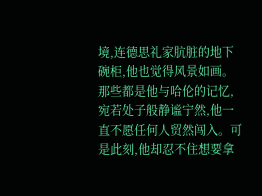境,连德思礼家肮脏的地下碗柜,他也觉得风景如画。
那些都是他与哈伦的记忆,宛若处子般静谧宁然,他一直不愿任何人贸然闯入。可是此刻,他却忍不住想要拿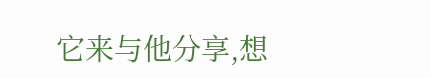它来与他分享,想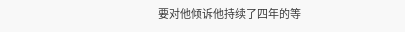要对他倾诉他持续了四年的等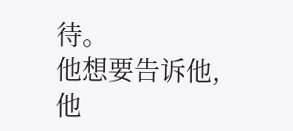待。
他想要告诉他,他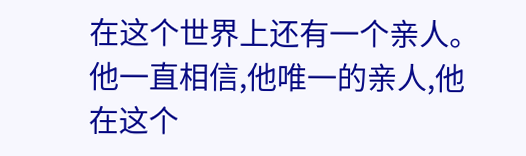在这个世界上还有一个亲人。
他一直相信,他唯一的亲人,他在这个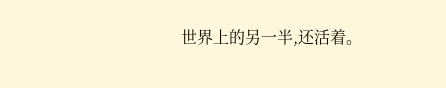世界上的另一半,还活着。